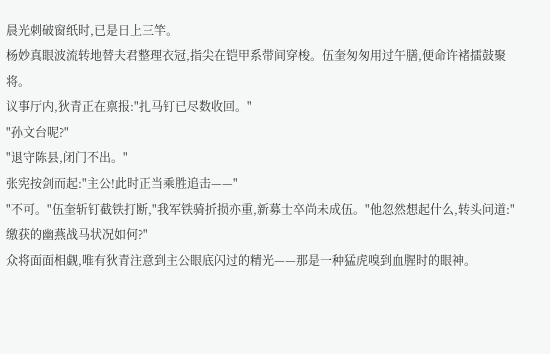晨光刺破窗纸时,已是日上三竿。
杨妙真眼波流转地替夫君整理衣冠,指尖在铠甲系带间穿梭。伍奎匆匆用过午膳,便命许褚擂鼓聚将。
议事厅内,狄青正在禀报:"扎马钉已尽数收回。"
"孙文台呢?"
"退守陈县,闭门不出。"
张宪按剑而起:"主公!此时正当乘胜追击——"
"不可。"伍奎斩钉截铁打断,"我军铁骑折损亦重,新募士卒尚未成伍。"他忽然想起什么,转头问道:"缴获的幽燕战马状况如何?"
众将面面相觑,唯有狄青注意到主公眼底闪过的精光——那是一种猛虎嗅到血腥时的眼神。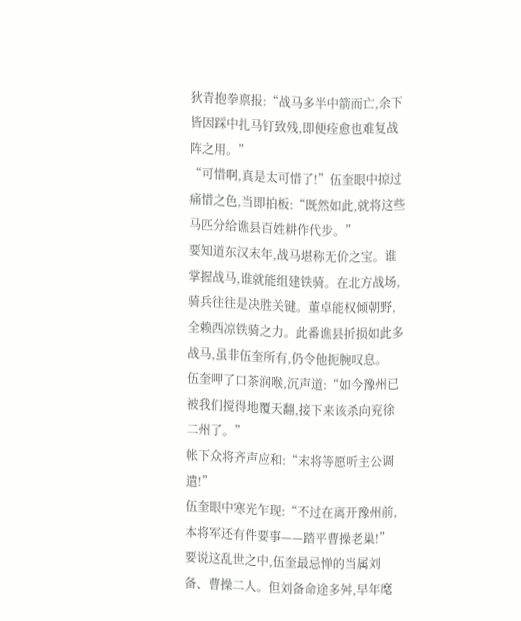狄青抱拳禀报:“战马多半中箭而亡,余下皆因踩中扎马钉致残,即便痊愈也难复战阵之用。”
“可惜啊,真是太可惜了!”伍奎眼中掠过痛惜之色,当即拍板:“既然如此,就将这些马匹分给谯县百姓耕作代步。”
要知道东汉末年,战马堪称无价之宝。谁掌握战马,谁就能组建铁骑。在北方战场,骑兵往往是决胜关键。董卓能权倾朝野,全赖西凉铁骑之力。此番谯县折损如此多战马,虽非伍奎所有,仍令他扼腕叹息。
伍奎呷了口茶润喉,沉声道:“如今豫州已被我们搅得地覆天翻,接下来该杀向兖徐二州了。”
帐下众将齐声应和:“末将等愿听主公调遣!”
伍奎眼中寒光乍现:“不过在离开豫州前,本将军还有件要事——踏平曹操老巢!”
要说这乱世之中,伍奎最忌惮的当属刘备、曹操二人。但刘备命途多舛,早年麾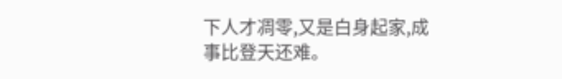下人才凋零,又是白身起家,成事比登天还难。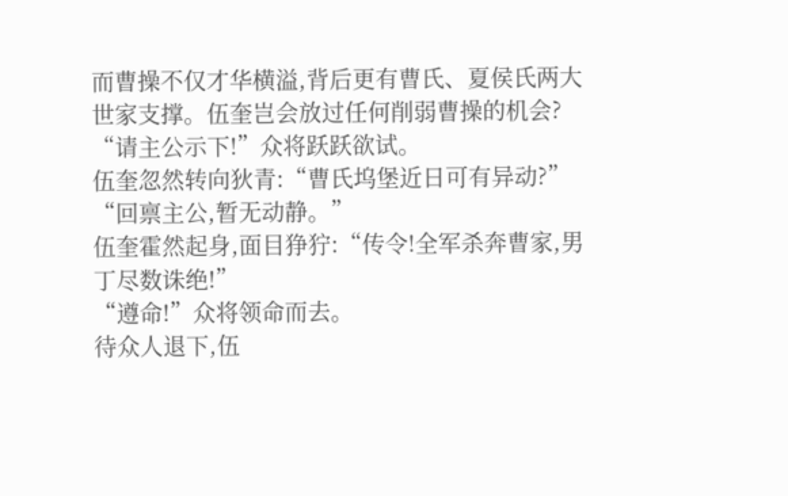而曹操不仅才华横溢,背后更有曹氏、夏侯氏两大世家支撑。伍奎岂会放过任何削弱曹操的机会?
“请主公示下!”众将跃跃欲试。
伍奎忽然转向狄青:“曹氏坞堡近日可有异动?”
“回禀主公,暂无动静。”
伍奎霍然起身,面目狰狞:“传令!全军杀奔曹家,男丁尽数诛绝!”
“遵命!”众将领命而去。
待众人退下,伍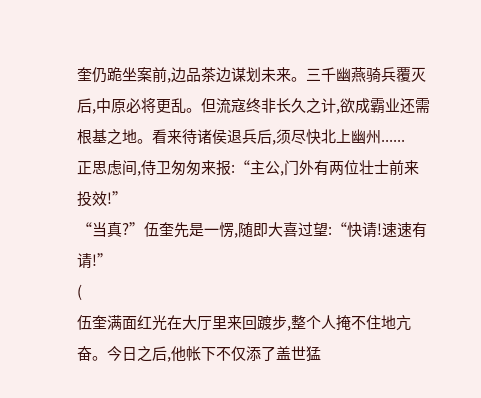奎仍跪坐案前,边品茶边谋划未来。三千幽燕骑兵覆灭后,中原必将更乱。但流寇终非长久之计,欲成霸业还需根基之地。看来待诸侯退兵后,须尽快北上幽州......
正思虑间,侍卫匆匆来报:“主公,门外有两位壮士前来投效!”
“当真?”伍奎先是一愣,随即大喜过望:“快请!速速有请!”
(
伍奎满面红光在大厅里来回踱步,整个人掩不住地亢奋。今日之后,他帐下不仅添了盖世猛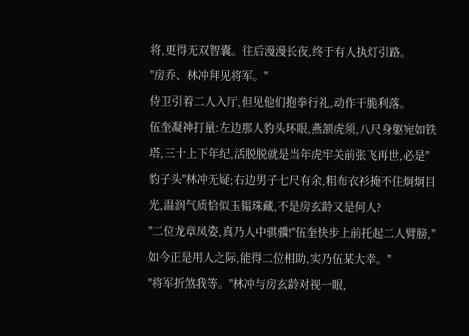将,更得无双智囊。往后漫漫长夜,终于有人执灯引路。
"房乔、林冲拜见将军。"
侍卫引着二人入厅,但见他们抱拳行礼,动作干脆利落。
伍奎凝神打量:左边那人豹头环眼,燕颔虎须,八尺身躯宛如铁塔,三十上下年纪,活脱脱就是当年虎牢关前张飞再世,必是"豹子头"林冲无疑;右边男子七尺有余,粗布衣衫掩不住炯炯目光,温润气质恰似玉韫珠藏,不是房玄龄又是何人?
"二位龙章凤姿,真乃人中骐骥!"伍奎快步上前托起二人臂膀,"如今正是用人之际,能得二位相助,实乃伍某大幸。"
"将军折煞我等。"林冲与房玄龄对视一眼,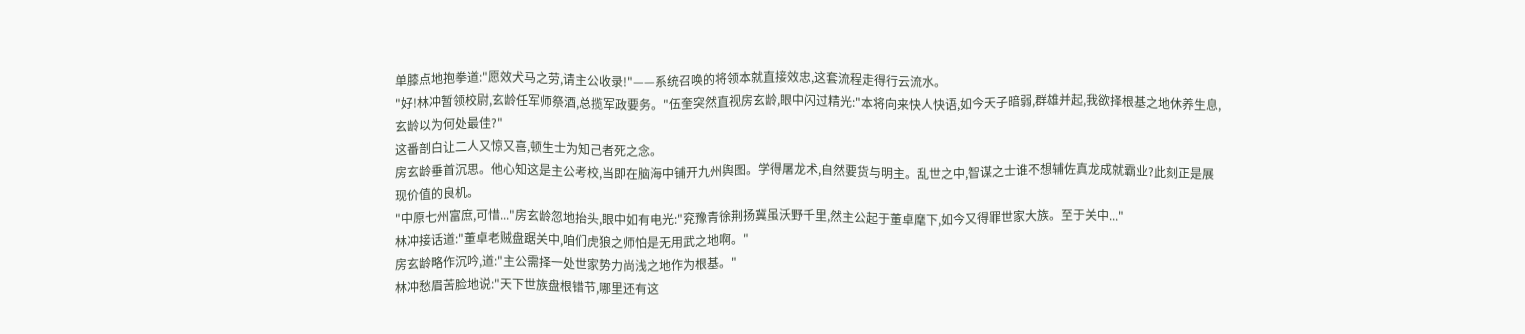单膝点地抱拳道:"愿效犬马之劳,请主公收录!"——系统召唤的将领本就直接效忠,这套流程走得行云流水。
"好!林冲暂领校尉,玄龄任军师祭酒,总揽军政要务。"伍奎突然直视房玄龄,眼中闪过精光:"本将向来快人快语,如今天子暗弱,群雄并起,我欲择根基之地休养生息,玄龄以为何处最佳?"
这番剖白让二人又惊又喜,顿生士为知己者死之念。
房玄龄垂首沉思。他心知这是主公考校,当即在脑海中铺开九州舆图。学得屠龙术,自然要货与明主。乱世之中,智谋之士谁不想辅佐真龙成就霸业?此刻正是展现价值的良机。
"中原七州富庶,可惜..."房玄龄忽地抬头,眼中如有电光:"兖豫青徐荆扬冀虽沃野千里,然主公起于董卓麾下,如今又得罪世家大族。至于关中..."
林冲接话道:"董卓老贼盘踞关中,咱们虎狼之师怕是无用武之地啊。"
房玄龄略作沉吟,道:"主公需择一处世家势力尚浅之地作为根基。"
林冲愁眉苦脸地说:"天下世族盘根错节,哪里还有这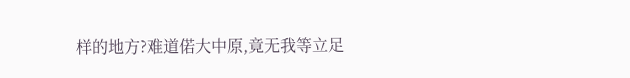样的地方?难道偌大中原,竟无我等立足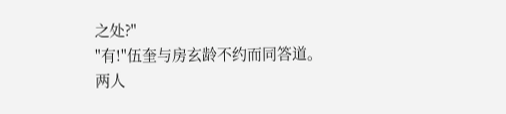之处?"
"有!"伍奎与房玄龄不约而同答道。
两人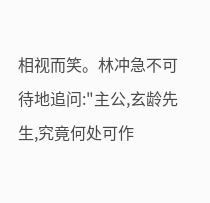相视而笑。林冲急不可待地追问:"主公,玄龄先生,究竟何处可作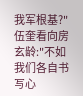我军根基?"
伍奎看向房玄龄:"不如我们各自书写心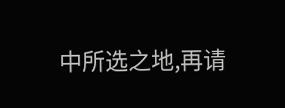中所选之地,再请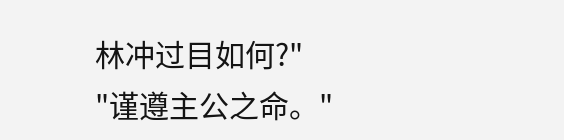林冲过目如何?"
"谨遵主公之命。"